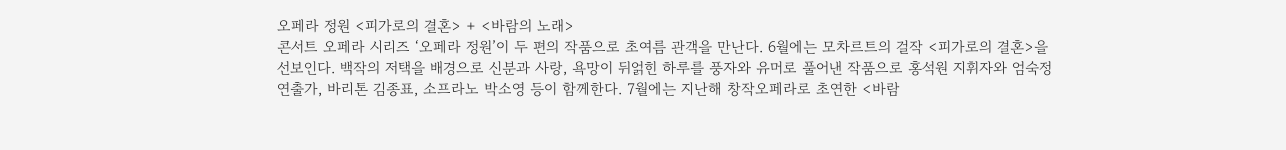오페라 정원 <피가로의 결혼> + <바람의 노래>
콘서트 오페라 시리즈 ‘오페라 정원’이 두 편의 작품으로 초여름 관객을 만난다. 6월에는 모차르트의 걸작 <피가로의 결혼>을 선보인다. 백작의 저택을 배경으로 신분과 사랑, 욕망이 뒤얽힌 하루를 풍자와 유머로 풀어낸 작품으로 홍석원 지휘자와 엄숙정 연출가, 바리톤 김종표, 소프라노 박소영 등이 함께한다. 7월에는 지난해 창작오페라로 초연한 <바람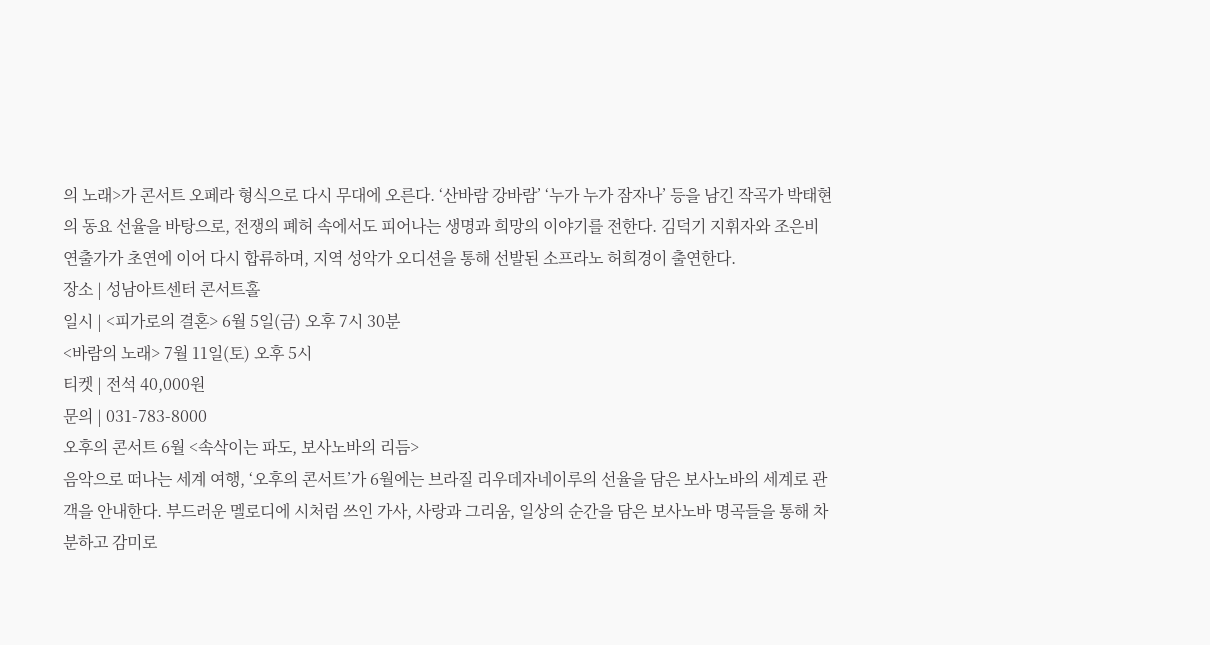의 노래>가 콘서트 오페라 형식으로 다시 무대에 오른다. ‘산바람 강바람’ ‘누가 누가 잠자나’ 등을 남긴 작곡가 박태현의 동요 선율을 바탕으로, 전쟁의 폐허 속에서도 피어나는 생명과 희망의 이야기를 전한다. 김덕기 지휘자와 조은비 연출가가 초연에 이어 다시 합류하며, 지역 성악가 오디션을 통해 선발된 소프라노 허희경이 출연한다.
장소 | 성남아트센터 콘서트홀
일시 | <피가로의 결혼> 6월 5일(금) 오후 7시 30분
<바람의 노래> 7월 11일(토) 오후 5시
티켓 | 전석 40,000원
문의 | 031-783-8000
오후의 콘서트 6월 <속삭이는 파도, 보사노바의 리듬>
음악으로 떠나는 세계 여행, ‘오후의 콘서트’가 6월에는 브라질 리우데자네이루의 선율을 담은 보사노바의 세계로 관객을 안내한다. 부드러운 멜로디에 시처럼 쓰인 가사, 사랑과 그리움, 일상의 순간을 담은 보사노바 명곡들을 통해 차분하고 감미로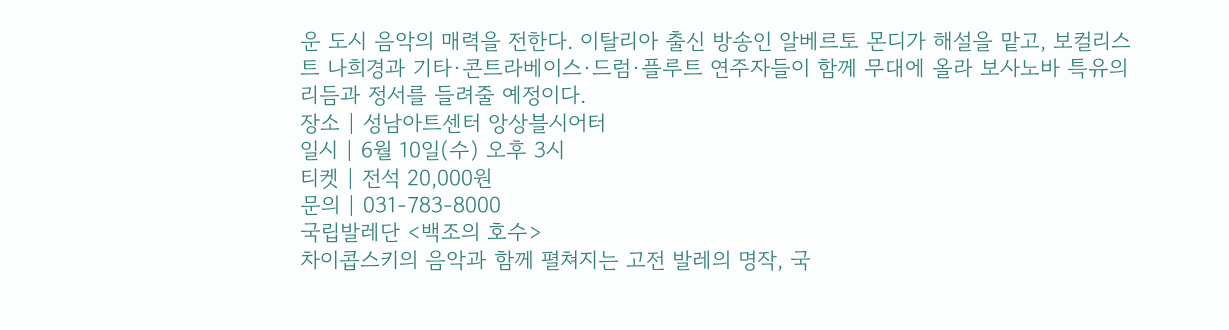운 도시 음악의 매력을 전한다. 이탈리아 출신 방송인 알베르토 몬디가 해설을 맡고, 보컬리스트 나희경과 기타·콘트라베이스·드럼·플루트 연주자들이 함께 무대에 올라 보사노바 특유의 리듬과 정서를 들려줄 예정이다.
장소 | 성남아트센터 앙상블시어터
일시 | 6월 10일(수) 오후 3시
티켓 | 전석 20,000원
문의 | 031-783-8000
국립발레단 <백조의 호수>
차이콥스키의 음악과 함께 펼쳐지는 고전 발레의 명작, 국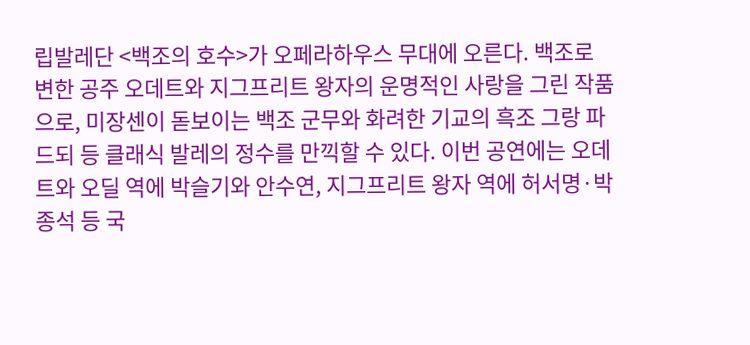립발레단 <백조의 호수>가 오페라하우스 무대에 오른다. 백조로 변한 공주 오데트와 지그프리트 왕자의 운명적인 사랑을 그린 작품으로, 미장센이 돋보이는 백조 군무와 화려한 기교의 흑조 그랑 파드되 등 클래식 발레의 정수를 만끽할 수 있다. 이번 공연에는 오데트와 오딜 역에 박슬기와 안수연, 지그프리트 왕자 역에 허서명·박종석 등 국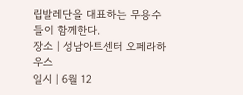립발레단을 대표하는 무용수들이 함께한다.
장소 | 성남아트센터 오페라하우스
일시 | 6월 12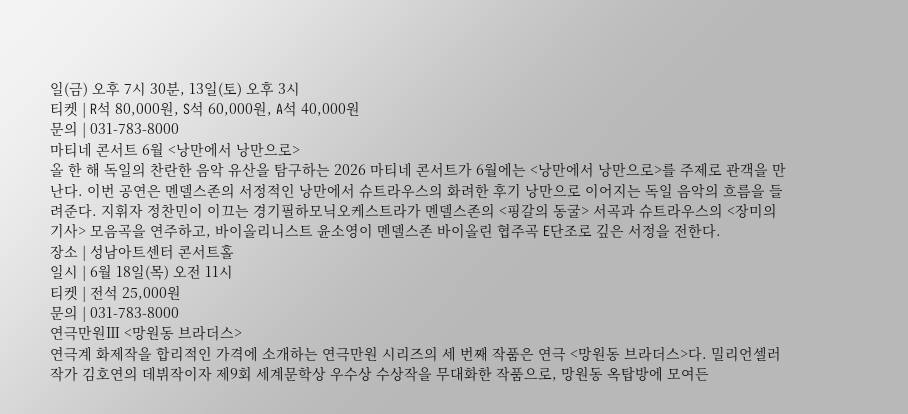일(금) 오후 7시 30분, 13일(토) 오후 3시
티켓 | R석 80,000원, S석 60,000원, A석 40,000원
문의 | 031-783-8000
마티네 콘서트 6월 <낭만에서 낭만으로>
올 한 해 독일의 찬란한 음악 유산을 탐구하는 2026 마티네 콘서트가 6월에는 <낭만에서 낭만으로>를 주제로 관객을 만난다. 이번 공연은 멘델스존의 서정적인 낭만에서 슈트라우스의 화려한 후기 낭만으로 이어지는 독일 음악의 흐름을 들려준다. 지휘자 정찬민이 이끄는 경기필하모닉오케스트라가 멘델스존의 <핑갈의 동굴> 서곡과 슈트라우스의 <장미의 기사> 모음곡을 연주하고, 바이올리니스트 윤소영이 멘델스존 바이올린 협주곡 E단조로 깊은 서정을 전한다.
장소 | 성남아트센터 콘서트홀
일시 | 6월 18일(목) 오전 11시
티켓 | 전석 25,000원
문의 | 031-783-8000
연극만원Ⅲ <망원동 브라더스>
연극계 화제작을 합리적인 가격에 소개하는 연극만원 시리즈의 세 번째 작품은 연극 <망원동 브라더스>다. 밀리언셀러 작가 김호연의 데뷔작이자 제9회 세계문학상 우수상 수상작을 무대화한 작품으로, 망원동 옥탑방에 모여든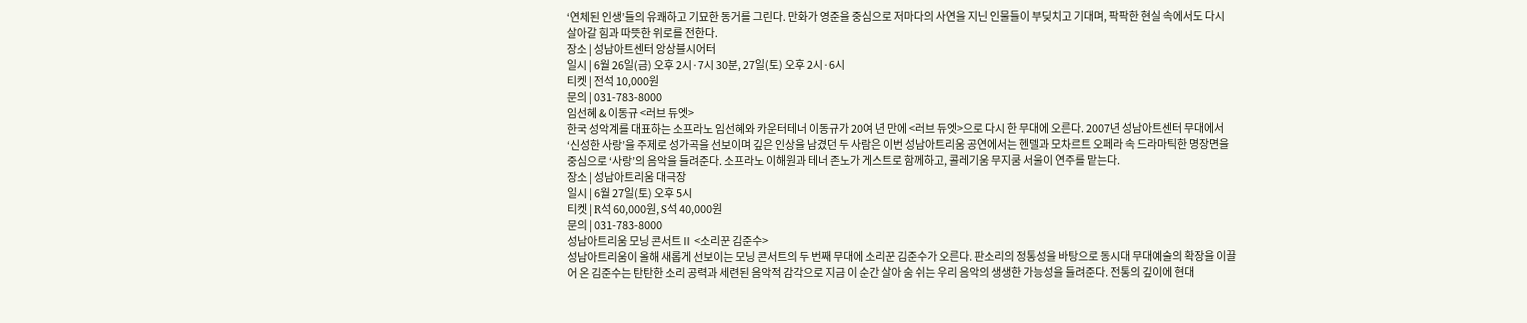‘연체된 인생’들의 유쾌하고 기묘한 동거를 그린다. 만화가 영준을 중심으로 저마다의 사연을 지닌 인물들이 부딪치고 기대며, 팍팍한 현실 속에서도 다시 살아갈 힘과 따뜻한 위로를 전한다.
장소 | 성남아트센터 앙상블시어터
일시 | 6월 26일(금) 오후 2시·7시 30분, 27일(토) 오후 2시·6시
티켓 | 전석 10,000원
문의 | 031-783-8000
임선혜 & 이동규 <러브 듀엣>
한국 성악계를 대표하는 소프라노 임선혜와 카운터테너 이동규가 20여 년 만에 <러브 듀엣>으로 다시 한 무대에 오른다. 2007년 성남아트센터 무대에서 ‘신성한 사랑’을 주제로 성가곡을 선보이며 깊은 인상을 남겼던 두 사람은 이번 성남아트리움 공연에서는 헨델과 모차르트 오페라 속 드라마틱한 명장면을 중심으로 ‘사랑’의 음악을 들려준다. 소프라노 이해원과 테너 존노가 게스트로 함께하고, 콜레기움 무지쿰 서울이 연주를 맡는다.
장소 | 성남아트리움 대극장
일시 | 6월 27일(토) 오후 5시
티켓 | R석 60,000원, S석 40,000원
문의 | 031-783-8000
성남아트리움 모닝 콘서트Ⅱ <소리꾼 김준수>
성남아트리움이 올해 새롭게 선보이는 모닝 콘서트의 두 번째 무대에 소리꾼 김준수가 오른다. 판소리의 정통성을 바탕으로 동시대 무대예술의 확장을 이끌어 온 김준수는 탄탄한 소리 공력과 세련된 음악적 감각으로 지금 이 순간 살아 숨 쉬는 우리 음악의 생생한 가능성을 들려준다. 전통의 깊이에 현대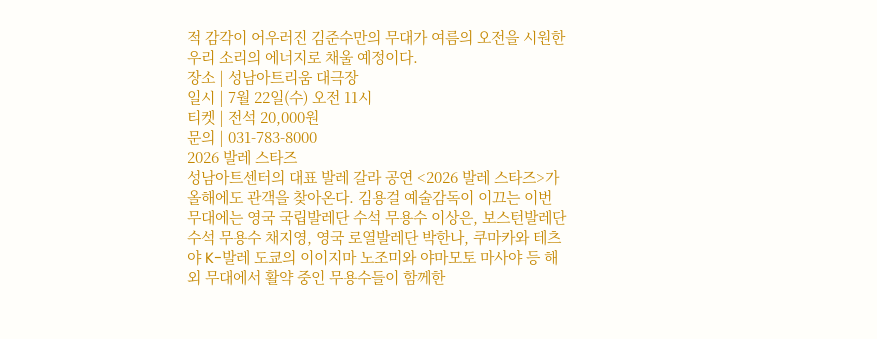적 감각이 어우러진 김준수만의 무대가 여름의 오전을 시원한 우리 소리의 에너지로 채울 예정이다.
장소 | 성남아트리움 대극장
일시 | 7월 22일(수) 오전 11시
티켓 | 전석 20,000원
문의 | 031-783-8000
2026 발레 스타즈
성남아트센터의 대표 발레 갈라 공연 <2026 발레 스타즈>가 올해에도 관객을 찾아온다. 김용걸 예술감독이 이끄는 이번 무대에는 영국 국립발레단 수석 무용수 이상은, 보스턴발레단 수석 무용수 채지영, 영국 로열발레단 박한나, 쿠마카와 테츠야 K-발레 도쿄의 이이지마 노조미와 야마모토 마사야 등 해외 무대에서 활약 중인 무용수들이 함께한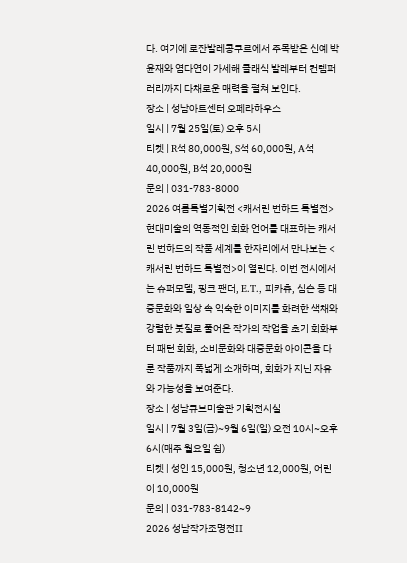다. 여기에 로잔발레콩쿠르에서 주목받은 신예 박윤재와 염다연이 가세해 클래식 발레부터 컨템퍼러리까지 다채로운 매력을 펼쳐 보인다.
장소 | 성남아트센터 오페라하우스
일시 | 7월 25일(토) 오후 5시
티켓 | R석 80,000원, S석 60,000원, A석 40,000원, B석 20,000원
문의 | 031-783-8000
2026 여름특별기획전 <캐서린 번하드 특별전>
현대미술의 역동적인 회화 언어를 대표하는 캐서린 번하드의 작품 세계를 한자리에서 만나보는 <캐서린 번하드 특별전>이 열린다. 이번 전시에서는 슈퍼모델, 핑크 팬더, E.T., 피카츄, 심슨 등 대중문화와 일상 속 익숙한 이미지를 화려한 색채와 강렬한 붓질로 풀어온 작가의 작업을 초기 회화부터 패턴 회화, 소비문화와 대중문화 아이콘을 다룬 작품까지 폭넓게 소개하며, 회화가 지닌 자유와 가능성을 보여준다.
장소 | 성남큐브미술관 기획전시실
일시 | 7월 3일(금)~9월 6일(일) 오전 10시~오후 6시(매주 월요일 쉼)
티켓 | 성인 15,000원, 청소년 12,000원, 어린이 10,000원
문의 | 031-783-8142~9
2026 성남작가조명전Ⅱ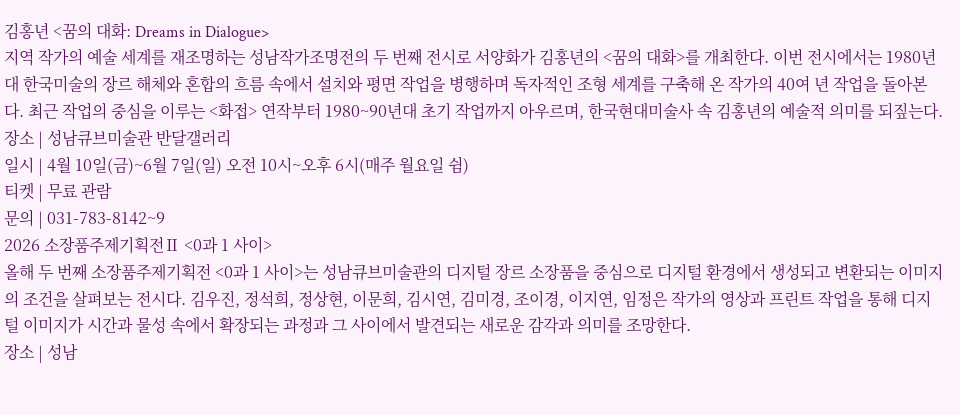김홍년 <꿈의 대화: Dreams in Dialogue>
지역 작가의 예술 세계를 재조명하는 성남작가조명전의 두 번째 전시로 서양화가 김홍년의 <꿈의 대화>를 개최한다. 이번 전시에서는 1980년대 한국미술의 장르 해체와 혼합의 흐름 속에서 설치와 평면 작업을 병행하며 독자적인 조형 세계를 구축해 온 작가의 40여 년 작업을 돌아본다. 최근 작업의 중심을 이루는 <화접> 연작부터 1980~90년대 초기 작업까지 아우르며, 한국현대미술사 속 김홍년의 예술적 의미를 되짚는다.
장소 | 성남큐브미술관 반달갤러리
일시 | 4월 10일(금)~6월 7일(일) 오전 10시~오후 6시(매주 월요일 쉼)
티켓 | 무료 관람
문의 | 031-783-8142~9
2026 소장품주제기획전Ⅱ <0과 1 사이>
올해 두 번째 소장품주제기획전 <0과 1 사이>는 성남큐브미술관의 디지털 장르 소장품을 중심으로 디지털 환경에서 생성되고 변환되는 이미지의 조건을 살펴보는 전시다. 김우진, 정석희, 정상현, 이문희, 김시연, 김미경, 조이경, 이지연, 임정은 작가의 영상과 프린트 작업을 통해 디지털 이미지가 시간과 물성 속에서 확장되는 과정과 그 사이에서 발견되는 새로운 감각과 의미를 조망한다.
장소 | 성남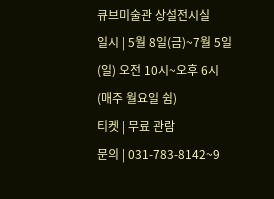큐브미술관 상설전시실
일시 | 5월 8일(금)~7월 5일(일) 오전 10시~오후 6시(매주 월요일 쉼)
티켓 | 무료 관람
문의 | 031-783-8142~9